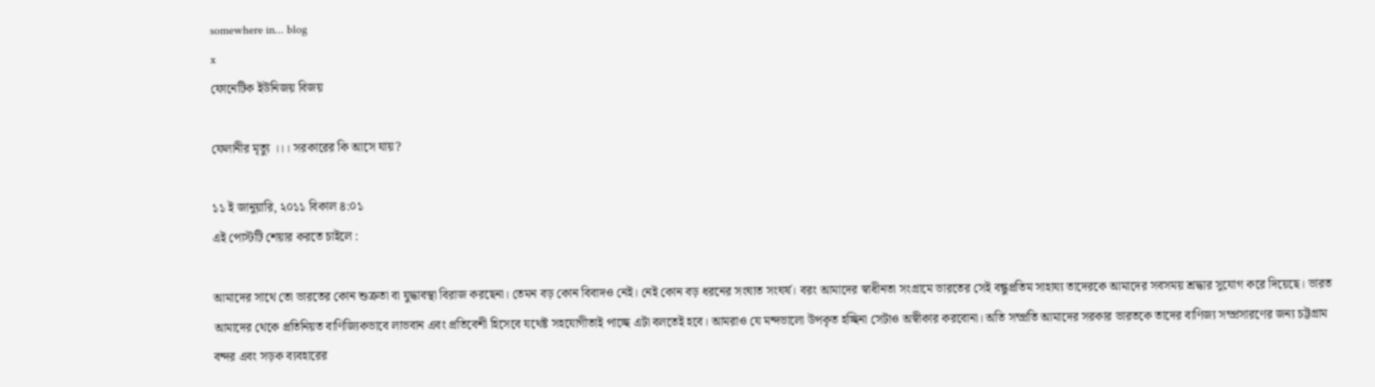somewhere in... blog
x
ফোনেটিক ইউনিজয় বিজয়

ফেলানীর মৃত্যু ।।। সরকারের কি আসে যায়?

১১ ই জানুয়ারি, ২০১১ বিকাল ৪:০১
এই পোস্টটি শেয়ার করতে চাইলে :

আমাদের সাথে তো ভারতের কোন শুত্রুতা বা যুদ্ধাবস্থা বিরাজ করছেনা। তেমন বড় কোন বিবাদও নেই। নেই কোন বড় ধরনের সংঘাত সংঘর্ষ। বরং আমাদের স্বাধীনতা সংগ্রামে ভারতের সেই বন্ধুপ্রতিম সাহায্য তাদেরকে আমাদের সবসময় শ্রদ্ধার সুযোগ করে দিয়েছে। ভারত আমাদের থেকে প্রতিনিয়ত বাণিজ্যিকভাবে লাভবান এবং প্রতিবেশী হিসেবে যথেষ্ট সহযোগীতাই পাচ্ছে এটা বলতেই হবে। আমরাও যে মন্দভালো উপকৃত হচ্ছিনা সেটাও অস্বীকার করবোনা। অতি সম্প্রতি আমাদের সরকার ভারতকে তাদের বাণিজ্য সম্প্রসারণের জন্য চট্টগ্রাম বন্দর এবং সড়ক ব্যবহারের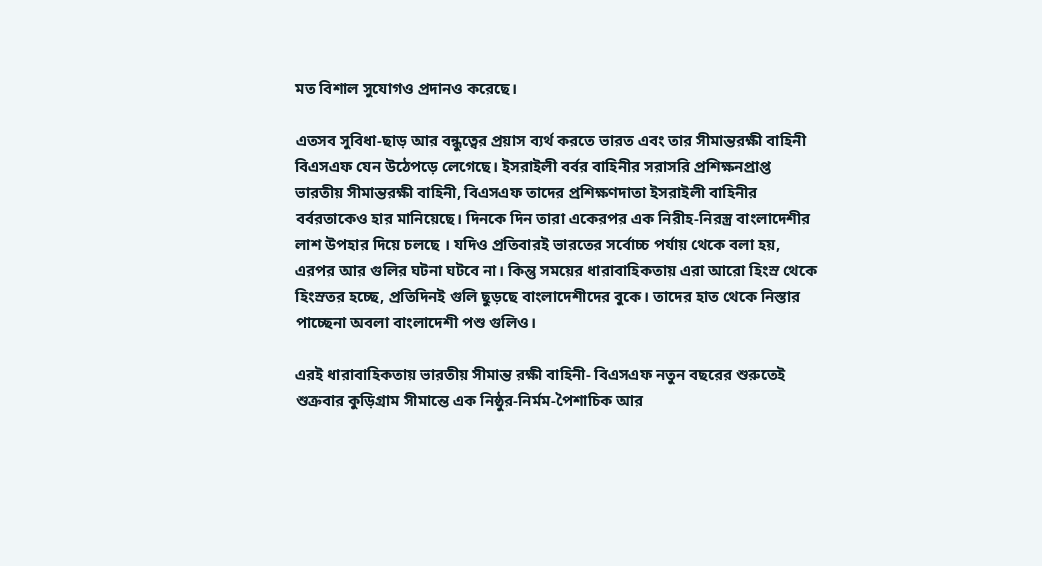মত বিশাল সুযোগও প্রদানও করেছে।

এতসব সুবিধা-ছাড় আর বন্ধুত্বের প্রয়াস ব্যর্থ করতে ভারত এবং তার সীমান্তরক্ষী বাহিনী বিএসএফ যেন উঠেপড়ে লেগেছে। ইসরাইলী বর্বর বাহিনীর সরাসরি প্রশিক্ষনপ্রাপ্ত ভারতীয় সীমান্তরক্ষী বাহিনী, বিএসএফ তাদের প্রশিক্ষণদাতা ইসরাইলী বাহিনীর বর্বরতাকেও হার মানিয়েছে। দিনকে দিন তারা একেরপর এক নিরীহ-নিরস্ত্র বাংলাদেশীর লাশ উপহার দিয়ে চলছে । যদিও প্রতিবারই ভারতের সর্বোচ্চ পর্যায় থেকে বলা হয়, এরপর আর গুলির ঘটনা ঘটবে না। কিন্তু সময়ের ধারাবাহিকতায় এরা আরো হিংস্র থেকে হিংস্রতর হচ্ছে, প্রতিদিনই গুলি ছুড়ছে বাংলাদেশীদের বুকে। তাদের হাত থেকে নিস্তার পাচ্ছেনা অবলা বাংলাদেশী পশু গুলিও।

এরই ধারাবাহিকতায় ভারতীয় সীমান্ত রক্ষী বাহিনী- বিএসএফ নতুন বছরের শুরুতেই শুক্রবার কুড়িগ্রাম সীমান্তে এক নিষ্ঠুর-নির্মম-পৈশাচিক আর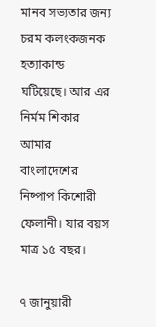মানব সভ্যতার জন্য চরম কলংকজনক হত্যাকান্ড ঘটিয়েছে। আর এর নির্মম শিকার আমার বাংলাদেশের নিষ্পাপ কিশোরী ফেলানী। যার বয়স মাত্র ১৫ বছর।

৭ জানুয়ারী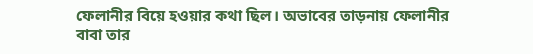ফেলানীর বিয়ে হওয়ার কথা ছিল। অভাবের তাড়নায় ফেলানীর বাবা তার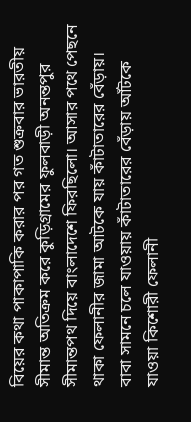বিয়ের কথা পাকাপাকি করার পর গত শুক্রবার ভারতীয় সীমান্ত অতিক্রম করে কুড়িগ্রামের ফুলবাড়ী অনন্তপুর সীমান্তপথ দিয়ে বাংলাদেশে ফিরছিলো। আসার পথে পেছনে থাকা ফেলানীর জামা আটকে যায় কাঁটাতারের বেঁড়ায়। বাবা সামনে চলে যাওয়ায় কাঁটাতারের বেঁড়ায় আঁটকে যাওয়া কিশোরী ফেলানী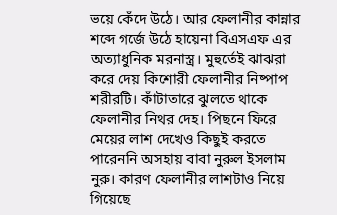ভয়ে কেঁদে উঠে। আর ফেলানীর কান্নার শব্দে গর্জে উঠে হায়েনা বিএসএফ এর অত্যাধুনিক মরনাস্ত্র। মুহুর্তেই ঝাঝরা করে দেয় কিশোরী ফেলানীর নিষ্পাপ শরীরটি। কাঁটাতারে ঝুলতে থাকে ফেলানীর নিথর দেহ। পিছনে ফিরে মেয়ের লাশ দেখেও কিছুই করতে পারেননি অসহায় বাবা নুরুল ইসলাম নুরু। কারণ ফেলানীর লাশটাও নিয়ে গিয়েছে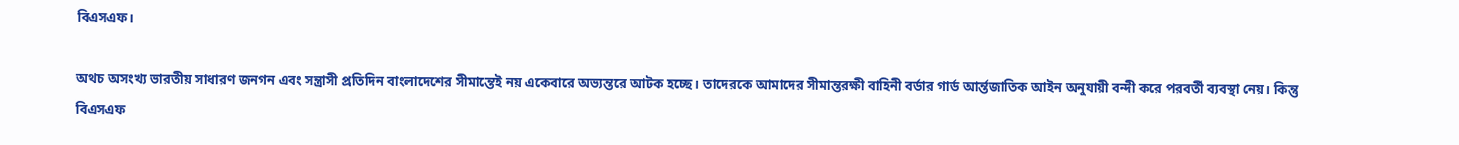বিএসএফ।

অথচ অসংখ্য ভারতীয় সাধারণ জনগন এবং সন্ত্রাসী প্রতিদিন বাংলাদেশের সীমান্তেই নয় একেবারে অভ্যন্তরে আটক হচ্ছে। তাদেরকে আমাদের সীমান্তরক্ষী বাহিনী বর্ডার গার্ড আর্ন্তজাতিক আইন অনুযায়ী বন্দী করে পরবর্তী ব্যবস্থা নেয়। কিন্তু বিএসএফ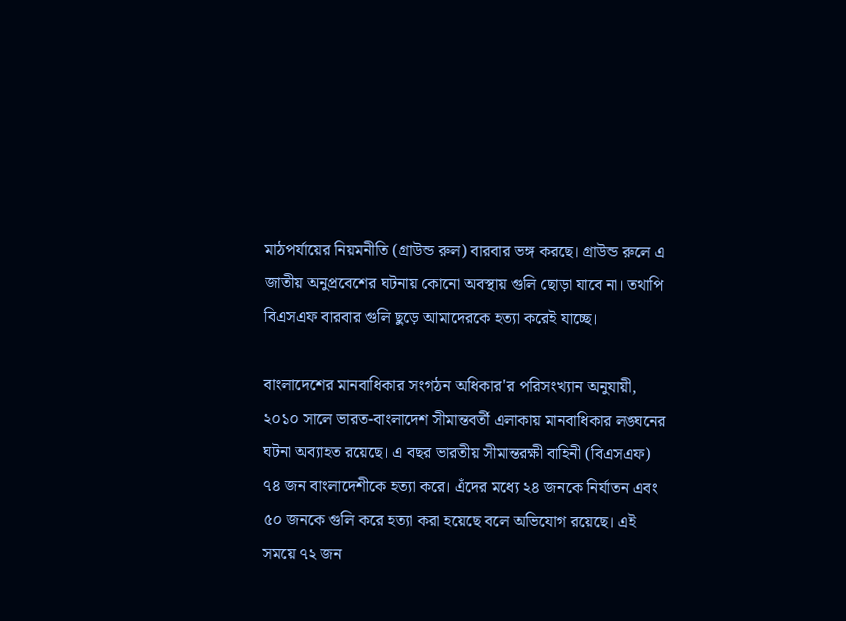মাঠপর্যায়ের নিয়মনীতি (গ্রাউন্ড রুল) বারবার ভঙ্গ করছে। গ্রাউন্ড রুলে এ জাতীয় অনুপ্রবেশের ঘটনায় কোনো অবস্থায় গুলি ছোড়া যাবে না। তথাপি বিএসএফ বারবার গুলি ছুড়ে আমাদেরকে হত্যা করেই যাচ্ছে।

বাংলাদেশের মানবাধিকার সংগঠন অধিকার'র পরিসংখ্যান অনুযায়ী, ২০১০ সালে ভারত-বাংলাদেশ সীমান্তবর্তী এলাকায় মানবাধিকার লঙ্ঘনের ঘটনা অব্যাহত রয়েছে। এ বছর ভারতীয় সীমান্তরক্ষী বাহিনী (বিএসএফ) ৭৪ জন বাংলাদেশীকে হত্যা করে। এঁদের মধ্যে ২৪ জনকে নির্যাতন এবং ৫০ জনকে গুলি করে হত্যা করা হয়েছে বলে অভিযোগ রয়েছে। এই সময়ে ৭২ জন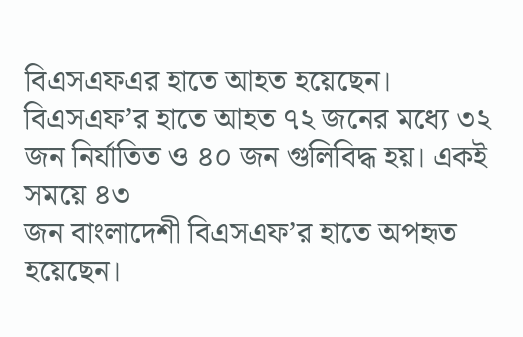বিএসএফএর হাতে আহত হয়েছেন। বিএসএফ’র হাতে আহত ৭২ জনের মধ্যে ৩২ জন নির্যাতিত ও ৪০ জন গুলিবিদ্ধ হয়। একই সময়ে ৪৩
জন বাংলাদেশী বিএসএফ’র হাতে অপহৃত হয়েছেন।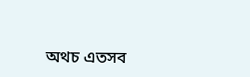অথচ এতসব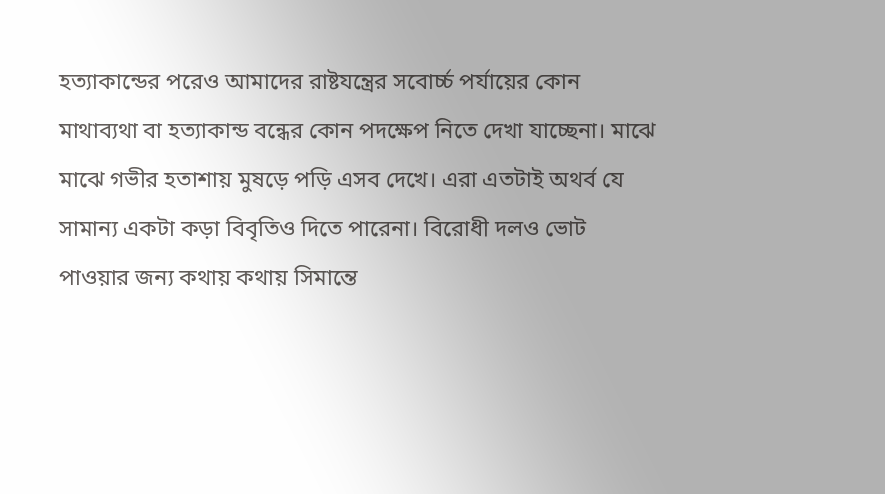হত্যাকান্ডের পরেও আমাদের রাষ্টযন্ত্রের সবোর্চ্চ পর্যায়ের কোন মাথাব্যথা বা হত্যাকান্ড বন্ধের কোন পদক্ষেপ নিতে দেখা যাচ্ছেনা। মাঝে মাঝে গভীর হতাশায় মুষড়ে পড়ি এসব দেখে। এরা এতটাই অথর্ব যে সামান্য একটা কড়া বিবৃতিও দিতে পারেনা। বিরোধী দলও ভোট পাওয়ার জন্য কথায় কথায় সিমান্তে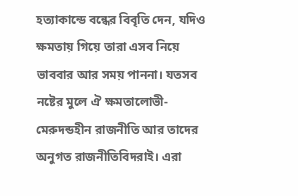হত্যাকান্ডে বন্ধের বিবৃতি দেন, যদিও ক্ষমতায় গিয়ে তারা এসব নিয়ে ভাববার আর সময় পাননা। যতসব নষ্টের মুলে ঐ ক্ষমতালোভী- মেরুদন্ডহীন রাজনীতি আর তাদের অনুগত রাজনীতিবিদরাই। এরা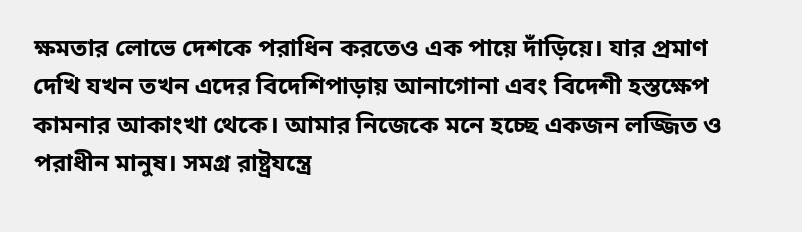ক্ষমতার লোভে দেশকে পরাধিন করতেও এক পায়ে দাঁড়িয়ে। যার প্রমাণ দেখি যখন তখন এদের বিদেশিপাড়ায় আনাগোনা এবং বিদেশী হস্তক্ষেপ কামনার আকাংখা থেকে। আমার নিজেকে মনে হচ্ছে একজন লজ্জিত ও পরাধীন মানুষ। সমগ্র রাষ্ট্রযন্ত্রে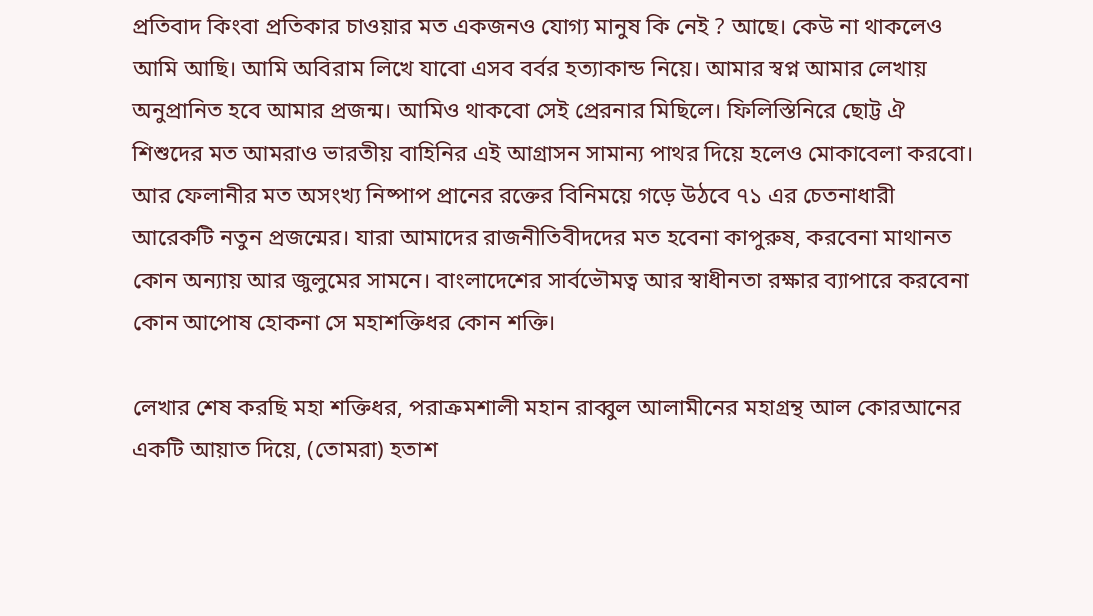প্রতিবাদ কিংবা প্রতিকার চাওয়ার মত একজনও যোগ্য মানুষ কি নেই ? আছে। কেউ না থাকলেও আমি আছি। আমি অবিরাম লিখে যাবো এসব বর্বর হত্যাকান্ড নিয়ে। আমার স্বপ্ন আমার লেখায় অনুপ্রানিত হবে আমার প্রজন্ম। আমিও থাকবো সেই প্রেরনার মিছিলে। ফিলিস্তিনিরে ছোট্ট ঐ শিশুদের মত আমরাও ভারতীয় বাহিনির এই আগ্রাসন সামান্য পাথর দিয়ে হলেও মোকাবেলা করবো। আর ফেলানীর মত অসংখ্য নিষ্পাপ প্রানের রক্তের বিনিময়ে গড়ে উঠবে ৭১ এর চেতনাধারী আরেকটি নতুন প্রজন্মের। যারা আমাদের রাজনীতিবীদদের মত হবেনা কাপুরুষ, করবেনা মাথানত কোন অন্যায় আর জুলুমের সামনে। বাংলাদেশের সার্বভৌমত্ব আর স্বাধীনতা রক্ষার ব্যাপারে করবেনা কোন আপোষ হোকনা সে মহাশক্তিধর কোন শক্তি।

লেখার শেষ করছি মহা শক্তিধর, পরাক্রমশালী মহান রাব্বুল আলামীনের মহাগ্রন্থ আল কোরআনের একটি আয়াত দিয়ে, (তোমরা) হতাশ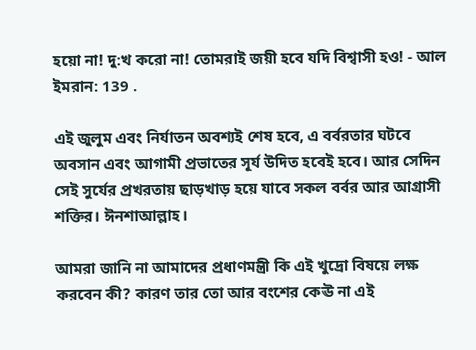হয়ো না! দু:খ করো না! তোমরাই জয়ী হবে যদি বিশ্বাসী হও! - আল ইমরান: 139 .

এই জুলুম এবং নির্যাতন অবশ্যই শেষ হবে, এ বর্বরতার ঘটবে অবসান এবং আগামী প্রভাতের সূর্য উদিত হবেই হবে। আর সেদিন সেই সুর্যের প্রখরতায় ছাড়খাড় হয়ে যাবে সকল বর্বর আর আগ্রাসী শক্তির। ঈনশাআল্লাহ।

আমরা জানি না আমাদের প্রধাণমন্ত্রী কি এই খুদ্রো বিষয়ে লক্ষ করবেন কী? কারণ তার তো আর বংশের কেঊ না এই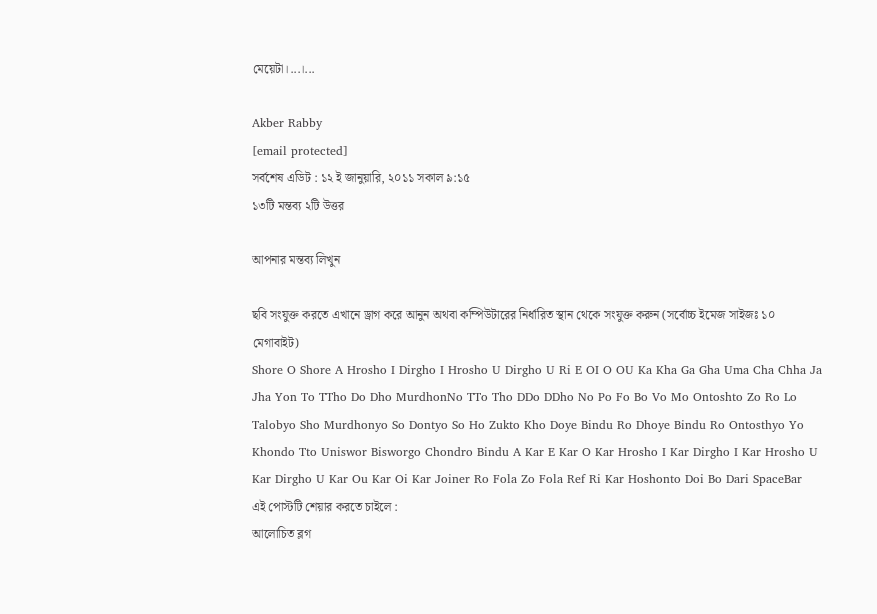মেয়েটা।...।...

Akber Rabby
[email protected]
সর্বশেষ এডিট : ১২ ই জানুয়ারি, ২০১১ সকাল ৯:১৫
১৩টি মন্তব্য ২টি উত্তর

আপনার মন্তব্য লিখুন

ছবি সংযুক্ত করতে এখানে ড্রাগ করে আনুন অথবা কম্পিউটারের নির্ধারিত স্থান থেকে সংযুক্ত করুন (সর্বোচ্চ ইমেজ সাইজঃ ১০ মেগাবাইট)
Shore O Shore A Hrosho I Dirgho I Hrosho U Dirgho U Ri E OI O OU Ka Kha Ga Gha Uma Cha Chha Ja Jha Yon To TTho Do Dho MurdhonNo TTo Tho DDo DDho No Po Fo Bo Vo Mo Ontoshto Zo Ro Lo Talobyo Sho Murdhonyo So Dontyo So Ho Zukto Kho Doye Bindu Ro Dhoye Bindu Ro Ontosthyo Yo Khondo Tto Uniswor Bisworgo Chondro Bindu A Kar E Kar O Kar Hrosho I Kar Dirgho I Kar Hrosho U Kar Dirgho U Kar Ou Kar Oi Kar Joiner Ro Fola Zo Fola Ref Ri Kar Hoshonto Doi Bo Dari SpaceBar
এই পোস্টটি শেয়ার করতে চাইলে :
আলোচিত ব্লগ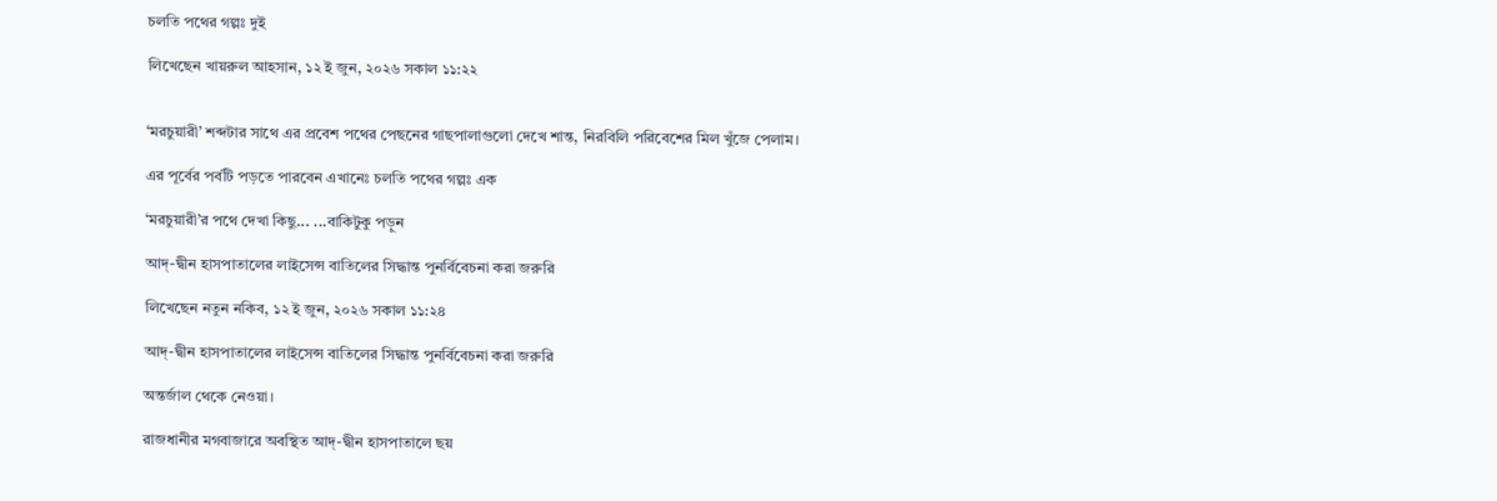চলতি পথের গল্পঃ দুই

লিখেছেন খায়রুল আহসান, ১২ ই জুন, ২০২৬ সকাল ১১:২২


‘মরচুয়ারী’ শব্দটার সাথে এর প্রবেশ পথের পেছনের গাছপালাগুলো দেখে শান্ত, নিরবিলি পরিবেশের মিল খুঁজে পেলাম।

এর পূর্বের পর্বটি পড়তে পারবেন এখানেঃ চলতি পথের গল্পঃ এক

‘মরচুয়ারী’র পথে দেখা কিছু... ...বাকিটুকু পড়ুন

আদ্-দ্বীন হাসপাতালের লাইসেন্স বাতিলের সিদ্ধান্ত পুনর্বিবেচনা করা জরুরি

লিখেছেন নতুন নকিব, ১২ ই জুন, ২০২৬ সকাল ১১:২৪

আদ্-দ্বীন হাসপাতালের লাইসেন্স বাতিলের সিদ্ধান্ত পুনর্বিবেচনা করা জরুরি

অন্তর্জাল থেকে নেওয়া।

রাজধানীর মগবাজারে অবস্থিত আদ্-দ্বীন হাসপাতালে ছয়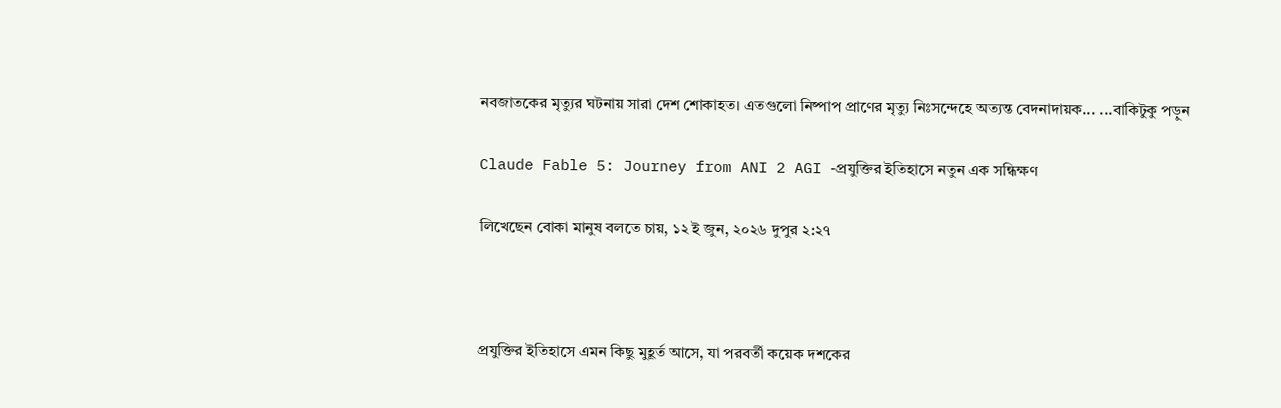নবজাতকের মৃত্যুর ঘটনায় সারা দেশ শোকাহত। এতগুলো নিষ্পাপ প্রাণের মৃত্যু নিঃসন্দেহে অত্যন্ত বেদনাদায়ক... ...বাকিটুকু পড়ুন

Claude Fable 5: Journey from ANI 2 AGI -প্রযুক্তির ইতিহাসে নতুন এক সন্ধিক্ষণ

লিখেছেন বোকা মানুষ বলতে চায়, ১২ ই জুন, ২০২৬ দুপুর ২:২৭



প্রযুক্তির ইতিহাসে এমন কিছু মুহূর্ত আসে, যা পরবর্তী কয়েক দশকের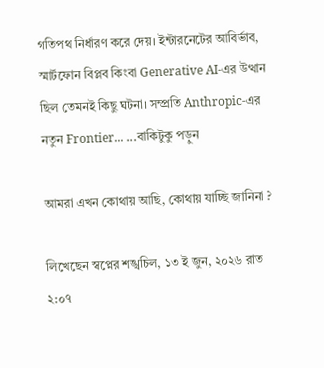গতিপথ নির্ধারণ করে দেয়। ইন্টারনেটের আবির্ভাব, স্মার্টফোন বিপ্লব কিংবা Generative AI-এর উত্থান ছিল তেমনই কিছু ঘটনা। সম্প্রতি Anthropic-এর নতুন Frontier... ...বাকিটুকু পড়ুন

আমরা এখন কোথায় আছি, কোথায় যাচ্ছি জানিনা ?

লিখেছেন স্বপ্নের শঙ্খচিল, ১৩ ই জুন, ২০২৬ রাত ২:০৭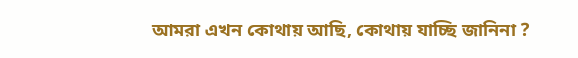আমরা এখন কোথায় আছি, কোথায় যাচ্ছি জানিনা ?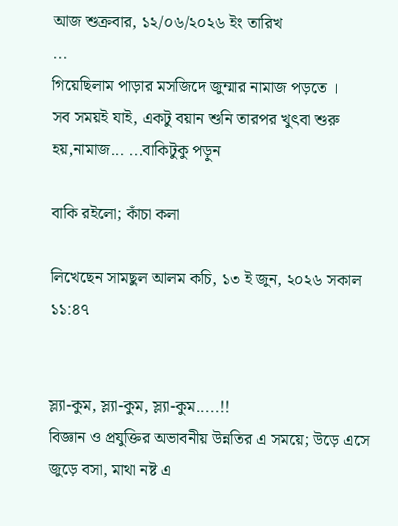আজ শুক্রবার, ১২/০৬/২০২৬ ইং তারিখ
...
গিয়েছিলাম পাড়ার মসজিদে জুম্মার নামাজ পড়তে ।
সব সময়ই যাই, একটু বয়ান শুনি তারপর খুৎবা শুরু হয়,নামাজ... ...বাকিটুকু পড়ুন

বাকি রইলো; কাঁচা কলা

লিখেছেন সামছুল আলম কচি, ১৩ ই জুন, ২০২৬ সকাল ১১:৪৭


স্ল্যা-কুম, স্ল্যা-কুম, স্ল্যা-কুম.....!!
বিজ্ঞান ও প্রযুক্তির অভাবনীয় উন্নতির এ সময়ে; উড়ে এসে জুড়ে বসা, মাথা নষ্ট এ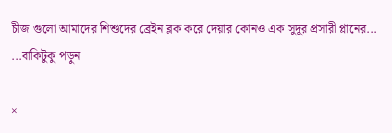চীজ গুলো আমাদের শিশুদের ব্রেইন ব্লক করে দেয়ার কোনও এক সুদূর প্রসারী প্লানের... ...বাকিটুকু পড়ুন

×